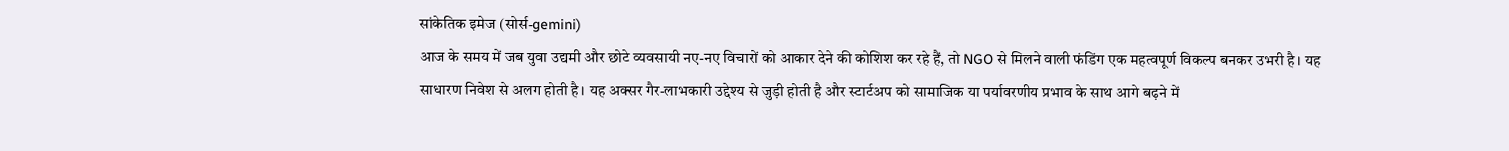सांकेतिक इमेज (सोर्स-gemini)
आज के समय में जब युवा उद्यमी और छोटे व्यवसायी नए-नए विचारों को आकार देने की कोशिश कर रहे हैं, तो NGO से मिलने वाली फंडिंग एक महत्वपूर्ण विकल्प बनकर उभरी है। यह साधारण निवेश से अलग होती है। यह अक्सर गैर-लाभकारी उद्देश्य से जुड़ी होती है और स्टार्टअप को सामाजिक या पर्यावरणीय प्रभाव के साथ आगे बढ़ने में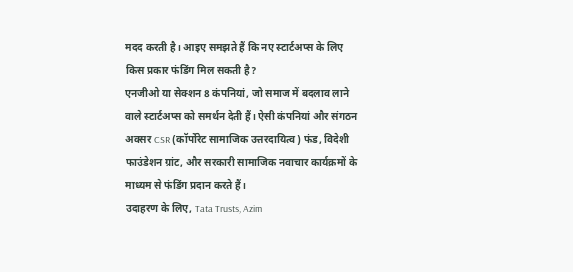मदद करती है। आइए समझते हैं कि नए स्टार्टअप्स के लिए किस प्रकार फंडिंग मिल सकती है?
एनजीओ या सेक्शन 8 कंपनियां, जो समाज में बदलाव लाने वाले स्टार्टअप्स को समर्थन देती हैं। ऐसी कंपनियां और संगठन अक्सर CSR (कॉर्पोरेट सामाजिक उत्तरदायित्व) फंड, विदेशी फाउंडेशन ग्रांट, और सरकारी सामाजिक नवाचार कार्यक्रमों के माध्यम से फंडिंग प्रदान करते हैं।
उदाहरण के लिए, Tata Trusts, Azim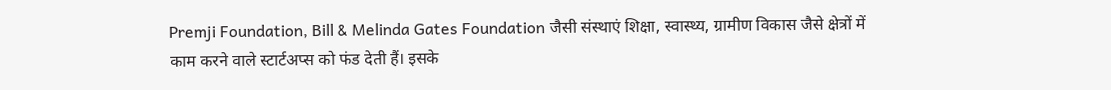Premji Foundation, Bill & Melinda Gates Foundation जैसी संस्थाएं शिक्षा, स्वास्थ्य, ग्रामीण विकास जैसे क्षेत्रों में काम करने वाले स्टार्टअप्स को फंड देती हैं। इसके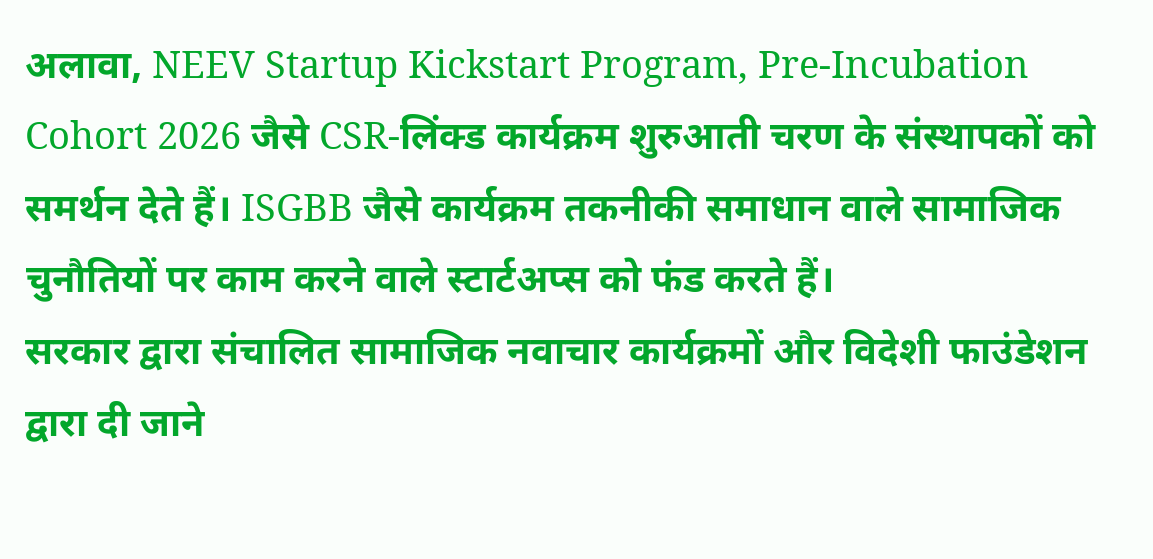अलावा, NEEV Startup Kickstart Program, Pre‑Incubation Cohort 2026 जैसे CSR‑लिंक्ड कार्यक्रम शुरुआती चरण के संस्थापकों को समर्थन देते हैं। ISGBB जैसे कार्यक्रम तकनीकी समाधान वाले सामाजिक चुनौतियों पर काम करने वाले स्टार्टअप्स को फंड करते हैं।
सरकार द्वारा संचालित सामाजिक नवाचार कार्यक्रमों और विदेशी फाउंडेशन द्वारा दी जाने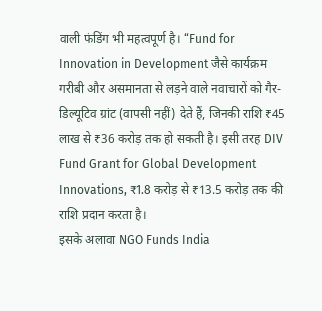वाली फंडिंग भी महत्वपूर्ण है। “Fund for Innovation in Development जैसे कार्यक्रम गरीबी और असमानता से लड़ने वाले नवाचारों को गैर-डिल्यूटिव ग्रांट (वापसी नहीं) देते हैं, जिनकी राशि ₹45 लाख से ₹36 करोड़ तक हो सकती है। इसी तरह DIV Fund Grant for Global Development Innovations, ₹1.8 करोड़ से ₹13.5 करोड़ तक की राशि प्रदान करता है।
इसके अलावा NGO Funds India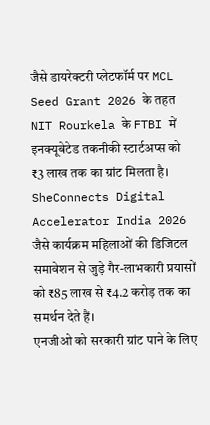जैसे डायरेक्टरी प्लेटफॉर्म पर MCL Seed Grant 2026 के तहत NIT Rourkela के FTBI में इनक्यूबेटेड तकनीकी स्टार्टअप्स को ₹3 लाख तक का ग्रांट मिलता है। SheConnects Digital Accelerator India 2026 जैसे कार्यक्रम महिलाओं की डिजिटल समावेशन से जुड़े गैर-लाभकारी प्रयासों को ₹85 लाख से ₹4.2 करोड़ तक का समर्थन देते हैं।
एनजीओ को सरकारी ग्रांट पाने के लिए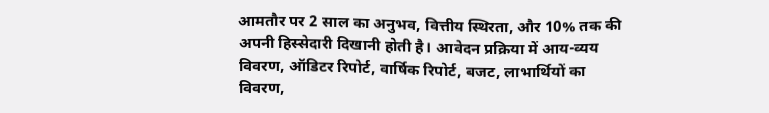आमतौर पर 2 साल का अनुभव, वित्तीय स्थिरता, और 10% तक की अपनी हिस्सेदारी दिखानी होती है। आवेदन प्रक्रिया में आय-व्यय विवरण, ऑडिटर रिपोर्ट, वार्षिक रिपोर्ट, बजट, लाभार्थियों का विवरण,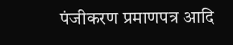पंजीकरण प्रमाणपत्र आदि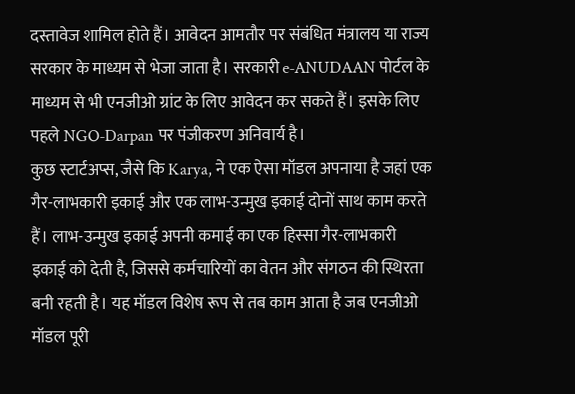दस्तावेज शामिल होते हैं। आवेदन आमतौर पर संबंधित मंत्रालय या राज्य सरकार के माध्यम से भेजा जाता है। सरकारी e‑ANUDAAN पोर्टल के माध्यम से भी एनजीओ ग्रांट के लिए आवेदन कर सकते हैं। इसके लिए पहले NGO‑Darpan पर पंजीकरण अनिवार्य है।
कुछ स्टार्टअप्स, जैसे कि Karya, ने एक ऐसा मॉडल अपनाया है जहां एक गैर-लाभकारी इकाई और एक लाभ-उन्मुख इकाई दोनों साथ काम करते हैं। लाभ-उन्मुख इकाई अपनी कमाई का एक हिस्सा गैर-लाभकारी इकाई को देती है, जिससे कर्मचारियों का वेतन और संगठन की स्थिरता बनी रहती है। यह मॉडल विशेष रूप से तब काम आता है जब एनजीओ मॉडल पूरी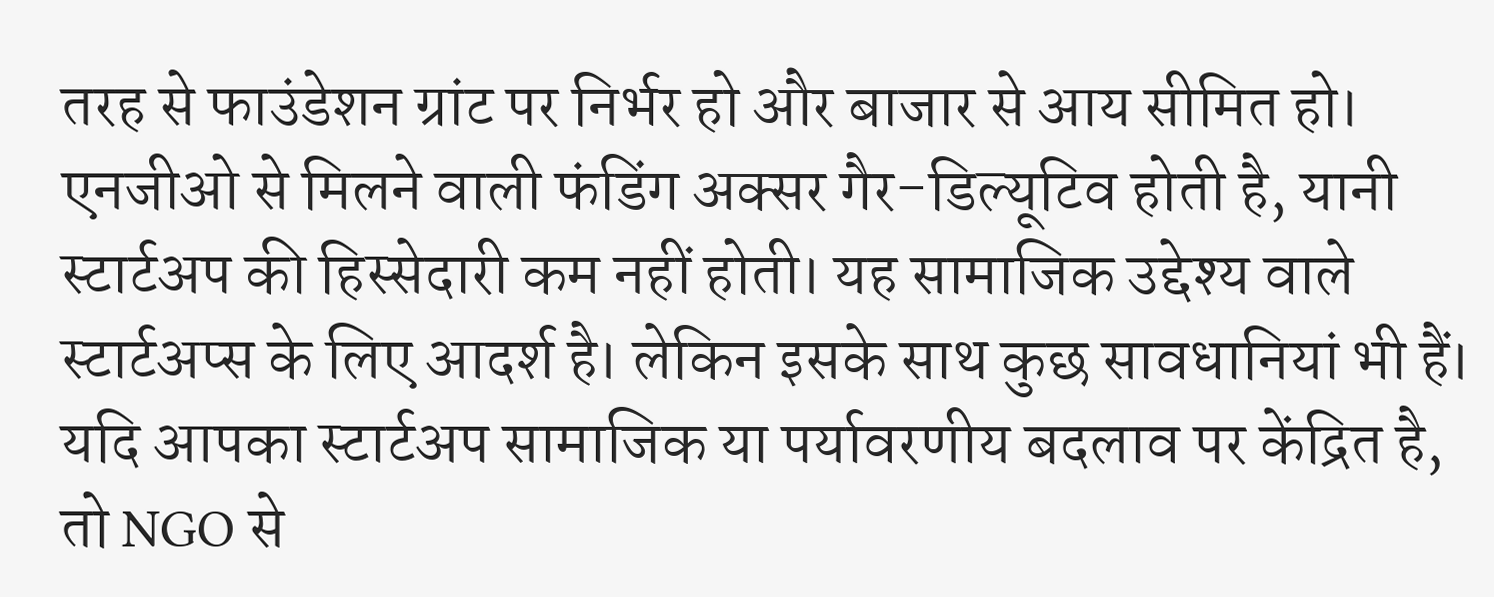तरह से फाउंडेशन ग्रांट पर निर्भर हो और बाजार से आय सीमित हो।
एनजीओ से मिलने वाली फंडिंग अक्सर गैर-डिल्यूटिव होती है, यानी स्टार्टअप की हिस्सेदारी कम नहीं होती। यह सामाजिक उद्देश्य वाले स्टार्टअप्स के लिए आदर्श है। लेकिन इसके साथ कुछ सावधानियां भी हैं।
यदि आपका स्टार्टअप सामाजिक या पर्यावरणीय बदलाव पर केंद्रित है, तो NGO से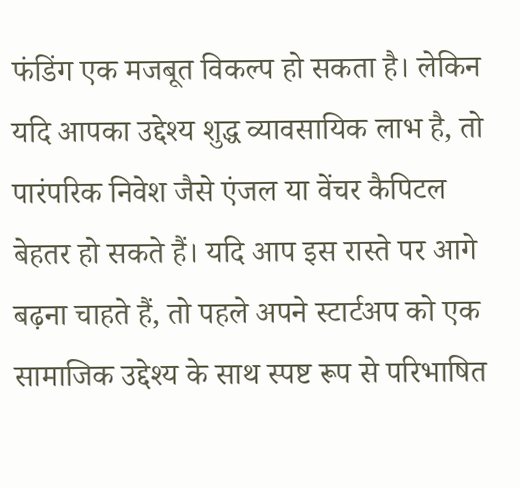फंडिंग एक मजबूत विकल्प हो सकता है। लेकिन यदि आपका उद्देश्य शुद्ध व्यावसायिक लाभ है, तो पारंपरिक निवेश जैसे एंजल या वेंचर कैपिटल बेहतर हो सकते हैं। यदि आप इस रास्ते पर आगे बढ़ना चाहते हैं, तो पहले अपने स्टार्टअप को एक सामाजिक उद्देश्य के साथ स्पष्ट रूप से परिभाषित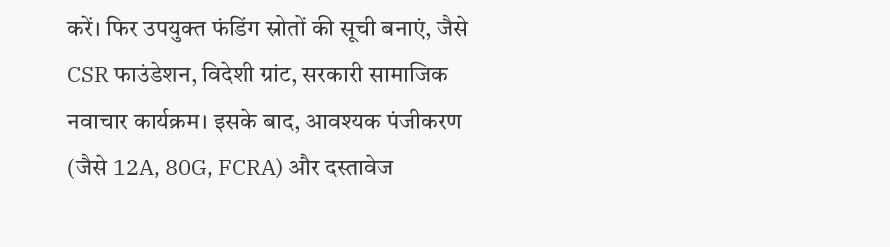करें। फिर उपयुक्त फंडिंग स्रोतों की सूची बनाएं, जैसे CSR फाउंडेशन, विदेशी ग्रांट, सरकारी सामाजिक नवाचार कार्यक्रम। इसके बाद, आवश्यक पंजीकरण (जैसे 12A, 80G, FCRA) और दस्तावेज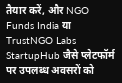तैयार करें, और NGO Funds India या TrustNGO Labs StartupHub जैसे प्लेटफॉर्म पर उपलब्ध अवसरों को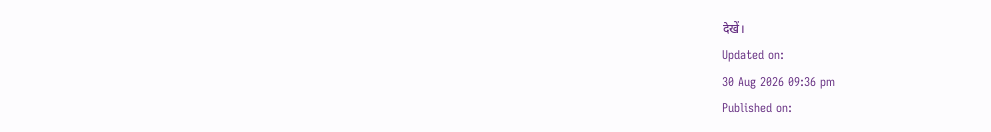देखें।
Updated on:
30 Aug 2026 09:36 pm
Published on: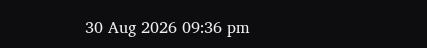30 Aug 2026 09:36 pm